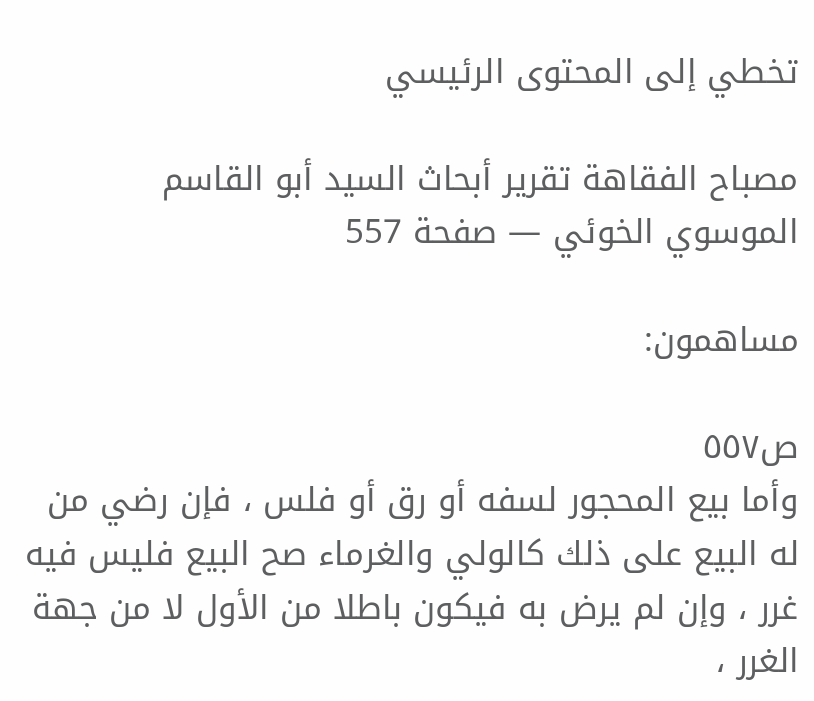تخطي إلى المحتوى الرئيسي

مصباح الفقاهة تقرير أبحاث السيد أبو القاسم الموسوي الخوئي — صفحة 557

مساهمون:

ص٥٥٧
وأما بيع المحجور لسفه أو رق أو فلس ، فإن رضي من له البيع على ذلك كالولي والغرماء صح البيع فليس فيه غرر ، وإن لم يرض به فيكون باطلا من الأول لا من جهة الغرر ،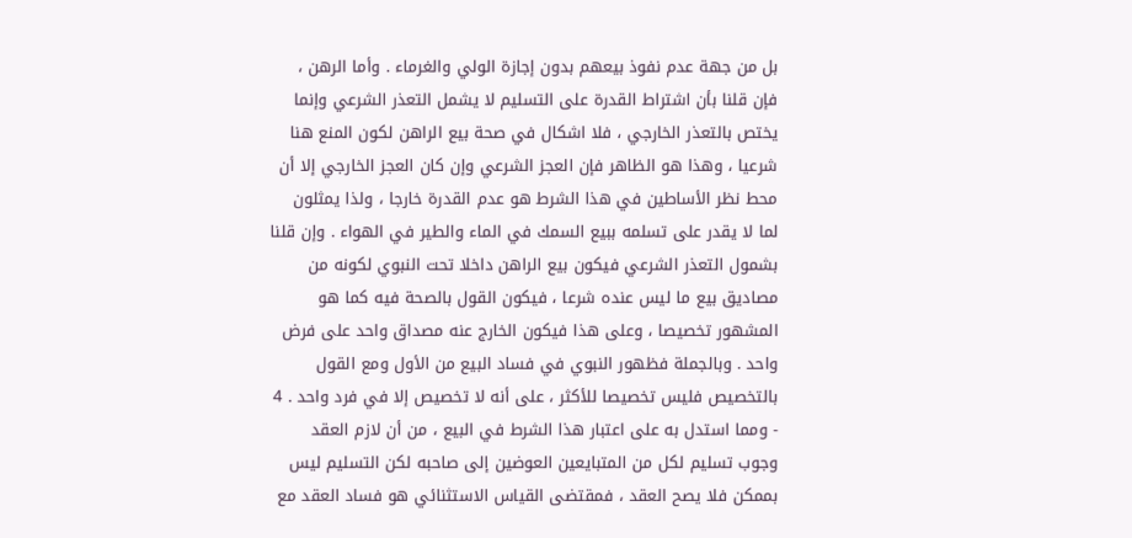بل من جهة عدم نفوذ بيعهم بدون إجازة الولي والغرماء . وأما الرهن ، فإن قلنا بأن اشتراط القدرة على التسليم لا يشمل التعذر الشرعي وإنما يختص بالتعذر الخارجي ، فلا اشكال في صحة بيع الراهن لكون المنع هنا شرعيا ، وهذا هو الظاهر فإن العجز الشرعي وإن كان العجز الخارجي إلا أن محط نظر الأساطين في هذا الشرط هو عدم القدرة خارجا ، ولذا يمثلون لما لا يقدر على تسلمه ببيع السمك في الماء والطير في الهواء . وإن قلنا بشمول التعذر الشرعي فيكون بيع الراهن داخلا تحت النبوي لكونه من مصاديق بيع ما ليس عنده شرعا ، فيكون القول بالصحة فيه كما هو المشهور تخصيصا ، وعلى هذا فيكون الخارج عنه مصداق واحد على فرض واحد . وبالجملة فظهور النبوي في فساد البيع من الأول ومع القول بالتخصيص فليس تخصيصا للأكثر ، على أنه لا تخصيص إلا في فرد واحد . 4 - ومما استدل به على اعتبار هذا الشرط في البيع ، من أن لازم العقد وجوب تسليم لكل من المتبايعين العوضين إلى صاحبه لكن التسليم ليس بممكن فلا يصح العقد ، فمقتضى القياس الاستثنائي هو فساد العقد مع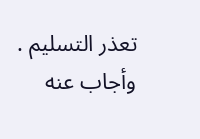تعذر التسليم . وأجاب عنه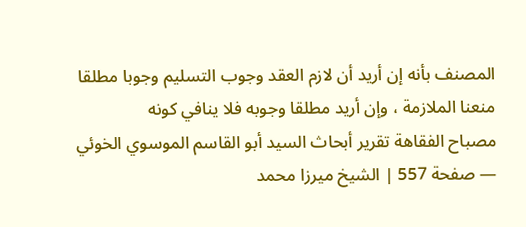المصنف بأنه إن أريد أن لازم العقد وجوب التسليم وجوبا مطلقا منعنا الملازمة ، وإن أريد مطلقا وجوبه فلا ينافي كونه
مصباح الفقاهة تقرير أبحاث السيد أبو القاسم الموسوي الخوئي — صفحة 557 | الشيخ ميرزا محمد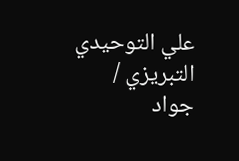علي التوحيدي التبريزي / جواد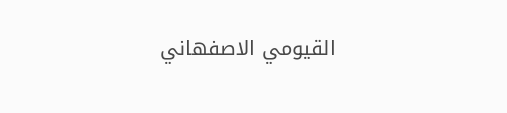القيومي الاصفهاني